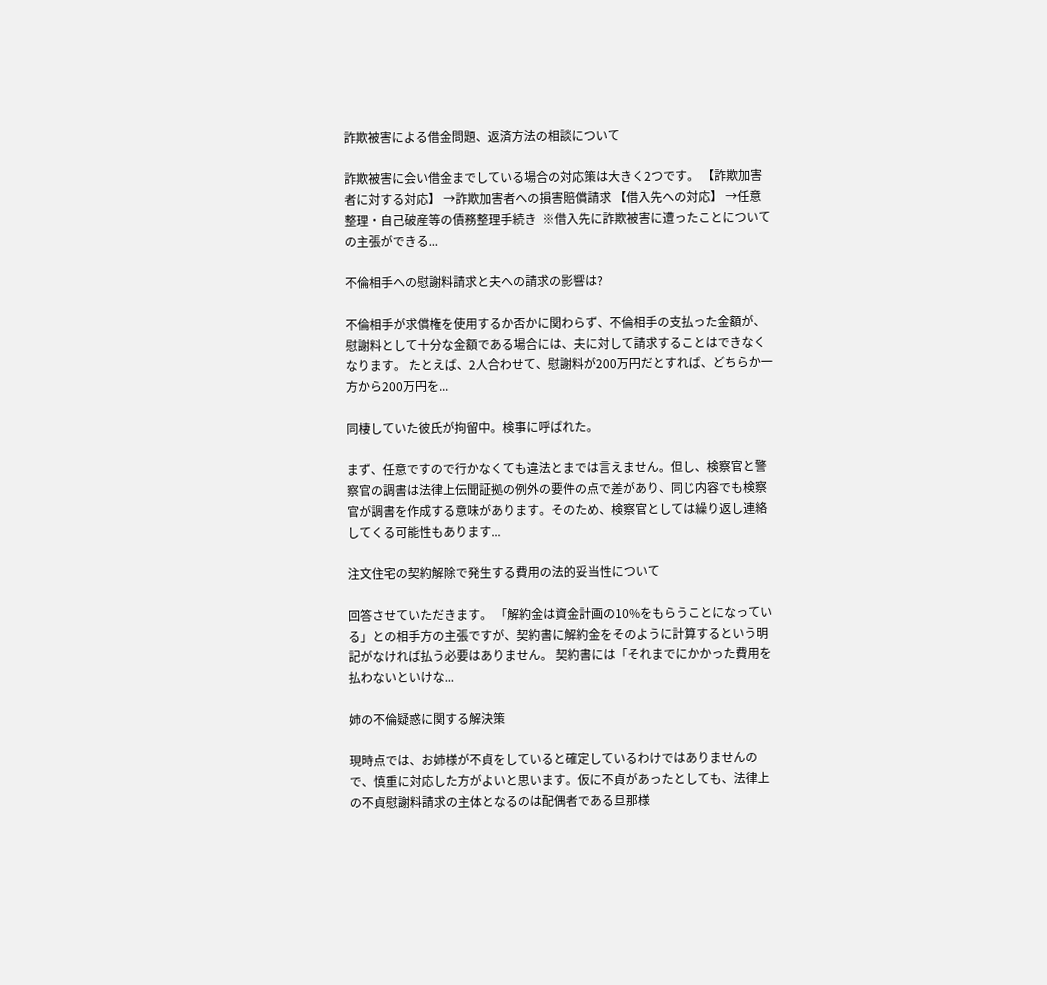詐欺被害による借金問題、返済方法の相談について

詐欺被害に会い借金までしている場合の対応策は大きく2つです。 【詐欺加害者に対する対応】 →詐欺加害者への損害賠償請求 【借入先への対応】 →任意整理・自己破産等の債務整理手続き  ※借入先に詐欺被害に遭ったことについての主張ができる...

不倫相手への慰謝料請求と夫への請求の影響は?

不倫相手が求償権を使用するか否かに関わらず、不倫相手の支払った金額が、慰謝料として十分な金額である場合には、夫に対して請求することはできなくなります。 たとえば、2人合わせて、慰謝料が200万円だとすれば、どちらか一方から200万円を...

同棲していた彼氏が拘留中。検事に呼ばれた。

まず、任意ですので行かなくても違法とまでは言えません。但し、検察官と警察官の調書は法律上伝聞証拠の例外の要件の点で差があり、同じ内容でも検察官が調書を作成する意味があります。そのため、検察官としては繰り返し連絡してくる可能性もあります...

注文住宅の契約解除で発生する費用の法的妥当性について

回答させていただきます。 「解約金は資金計画の10%をもらうことになっている」との相手方の主張ですが、契約書に解約金をそのように計算するという明記がなければ払う必要はありません。 契約書には「それまでにかかった費用を払わないといけな...

姉の不倫疑惑に関する解決策

現時点では、お姉様が不貞をしていると確定しているわけではありませんので、慎重に対応した方がよいと思います。仮に不貞があったとしても、法律上の不貞慰謝料請求の主体となるのは配偶者である旦那様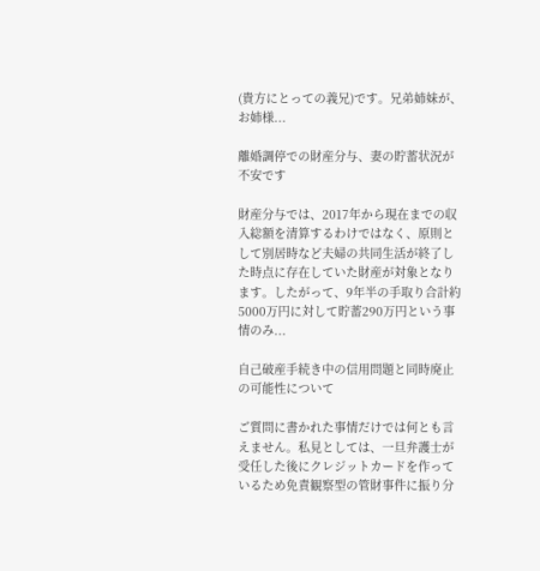(貴方にとっての義兄)です。兄弟姉妹が、お姉様...

離婚調停での財産分与、妻の貯蓄状況が不安です

財産分与では、2017年から現在までの収入総額を清算するわけではなく、原則として別居時など夫婦の共同生活が終了した時点に存在していた財産が対象となります。したがって、9年半の手取り合計約5000万円に対して貯蓄290万円という事情のみ...

自己破産手続き中の信用問題と同時廃止の可能性について

ご質問に書かれた事情だけでは何とも言えません。私見としては、一旦弁護士が受任した後にクレジットカードを作っているため免責観察型の管財事件に振り分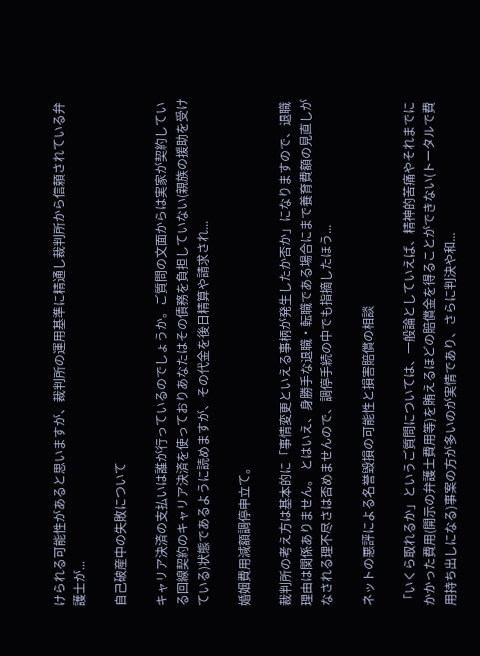けられる可能性があると思いますが、裁判所の運用基準に精通し裁判所から信頼されている弁護士が...

自己破産中の失敗について

キャリア決済の支払いは誰が行っているのでしょうか。ご質問の文面からは実家が契約している回線契約のキャリア決済を使っておりあなたはその債務を負担していない(親族の援助を受けている)状態であるように読めますが、その代金を後日精算や請求され...

婚姻費用減額調停申立て。

裁判所の考え方は基本的に「事情変更といえる事柄が発生したか否か」になりますので、退職理由は関係ありません。 とはいえ、身勝手な退職・転職である場合にまで養育費額の見直しがなされる理不尽さは否めませんので、調停手続の中でも指摘したほう...

ネットの悪評による名誉毀損の可能性と損害賠償の相談

「いくら取れるか」というご質問については、一般論としていえば、精神的苦痛やそれまでにかかった費用(開示の弁護士費用等)を賄えるほどの賠償金を得ることができない(トータルで費用持ち出しになる)事案の方が多いのが実情であり、さらに判決や和...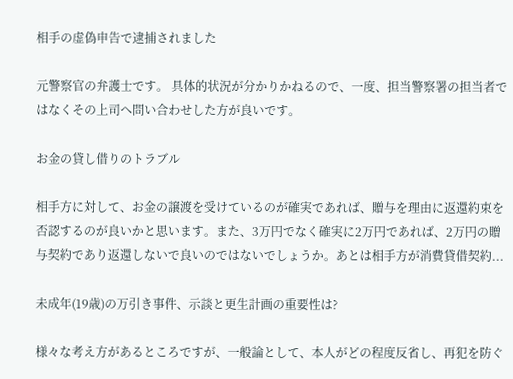相手の虚偽申告で逮捕されました

元警察官の弁護士です。 具体的状況が分かりかねるので、一度、担当警察署の担当者ではなくその上司へ問い合わせした方が良いです。

お金の貸し借りのトラブル

相手方に対して、お金の譲渡を受けているのが確実であれば、贈与を理由に返還約束を否認するのが良いかと思います。また、3万円でなく確実に2万円であれば、2万円の贈与契約であり返還しないで良いのではないでしょうか。あとは相手方が消費貸借契約...

未成年(19歳)の万引き事件、示談と更生計画の重要性は?

様々な考え方があるところですが、一般論として、本人がどの程度反省し、再犯を防ぐ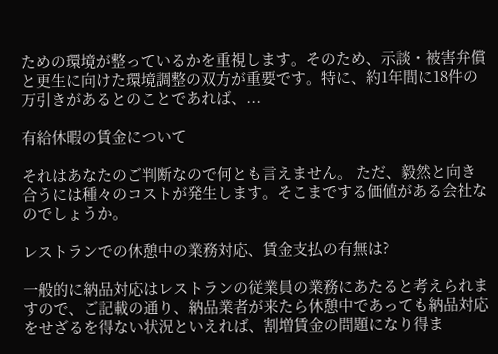ための環境が整っているかを重視します。そのため、示談・被害弁償と更生に向けた環境調整の双方が重要です。特に、約1年間に18件の万引きがあるとのことであれば、...

有給休暇の賃金について

それはあなたのご判断なので何とも言えません。 ただ、毅然と向き合うには種々のコストが発生します。そこまでする価値がある会社なのでしょうか。

レストランでの休憩中の業務対応、賃金支払の有無は?

一般的に納品対応はレストランの従業員の業務にあたると考えられますので、ご記載の通り、納品業者が来たら休憩中であっても納品対応をせざるを得ない状況といえれば、割増賃金の問題になり得ま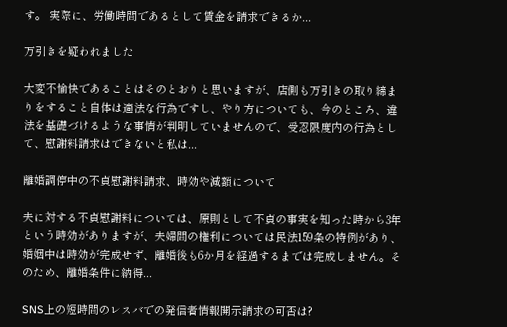す。 実際に、労働時間であるとして賃金を請求できるか...

万引きを疑われました

大変不愉快であることはそのとおりと思いますが、店側も万引きの取り締まりをすること自体は適法な行為ですし、やり方についても、今のところ、違法を基礎づけるような事情が判明していませんので、受忍限度内の行為として、慰謝料請求はできないと私は...

離婚調停中の不貞慰謝料請求、時効や減額について

夫に対する不貞慰謝料については、原則として不貞の事実を知った時から3年という時効がありますが、夫婦間の権利については民法159条の特例があり、婚姻中は時効が完成せず、離婚後も6か月を経過するまでは完成しません。そのため、離婚条件に納得...

SNS上の短時間のレスバでの発信者情報開示請求の可否は?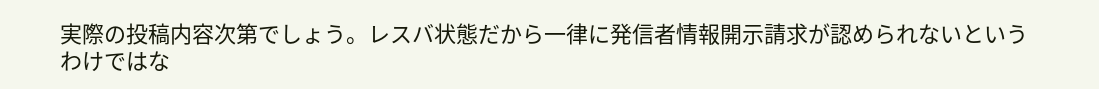実際の投稿内容次第でしょう。レスバ状態だから一律に発信者情報開示請求が認められないというわけではな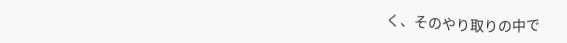く、そのやり取りの中で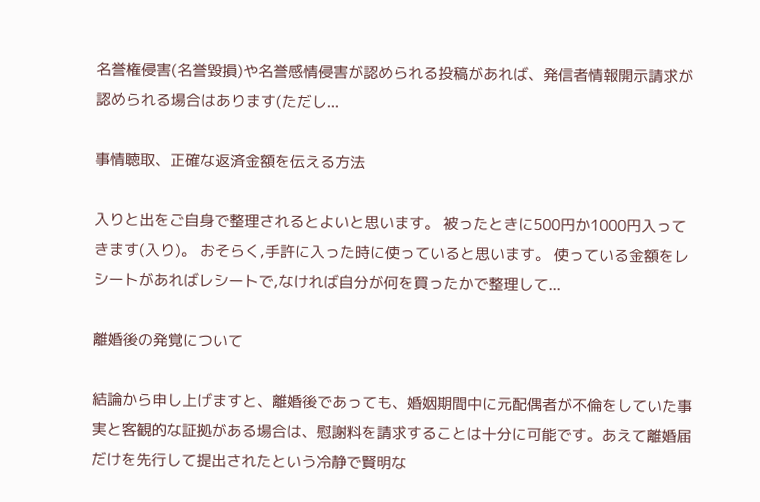名誉権侵害(名誉毀損)や名誉感情侵害が認められる投稿があれば、発信者情報開示請求が認められる場合はあります(ただし...

事情聴取、正確な返済金額を伝える方法

入りと出をご自身で整理されるとよいと思います。 被ったときに500円か1000円入ってきます(入り)。 おそらく,手許に入った時に使っていると思います。 使っている金額をレシートがあればレシートで,なければ自分が何を買ったかで整理して...

離婚後の発覚について

結論から申し上げますと、離婚後であっても、婚姻期間中に元配偶者が不倫をしていた事実と客観的な証拠がある場合は、慰謝料を請求することは十分に可能です。あえて離婚届だけを先行して提出されたという冷静で賢明な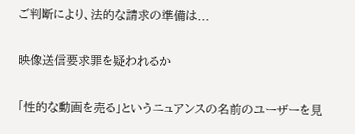ご判断により、法的な請求の準備は...

映像送信要求罪を疑われるか

「性的な動画を売る」というニュアンスの名前のユーザーを見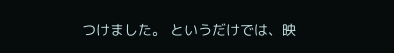つけました。 というだけでは、映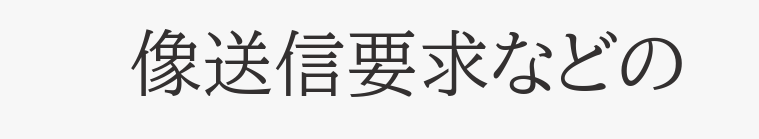像送信要求などの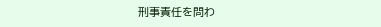刑事責任を問わ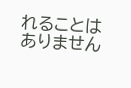れることはありません